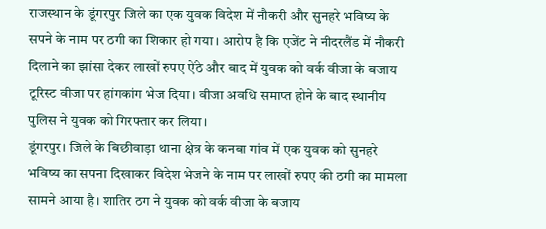राजस्थान के डूंगरपुर जिले का एक युवक विदेश में नौकरी और सुनहरे भविष्य के सपने के नाम पर ठगी का शिकार हो गया। आरोप है कि एजेंट ने नीदरलैंड में नौकरी दिलाने का झांसा देकर लाखों रुपए ऐंठे और बाद में युवक को वर्क वीजा के बजाय टूरिस्ट वीजा पर हांगकांग भेज दिया। वीजा अवधि समाप्त होने के बाद स्थानीय पुलिस ने युवक को गिरफ्तार कर लिया।
डूंगरपुर। जिले के बिछीवाड़ा थाना क्षेत्र के कनबा गांव में एक युवक को सुनहरे भविष्य का सपना दिखाकर विदेश भेजने के नाम पर लाखों रुपए की ठगी का मामला सामने आया है। शातिर ठग ने युवक को वर्क वीजा के बजाय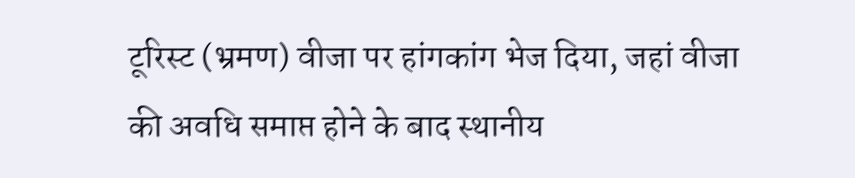टूरिस्ट (भ्रमण) वीजा पर हांगकांग भेज दिया, जहां वीजा की अवधि समाप्त होने के बाद स्थानीय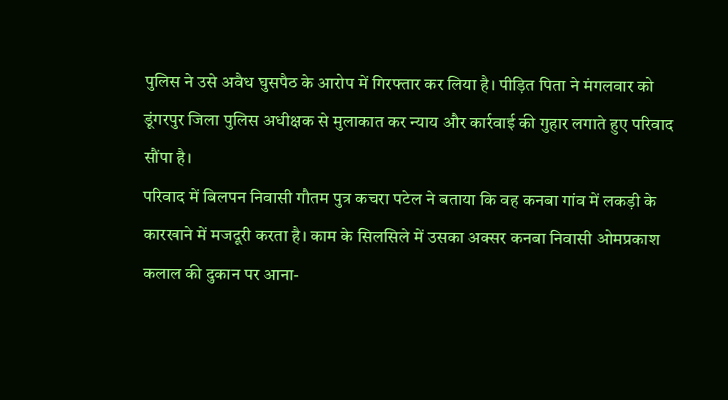पुलिस ने उसे अवैध घुसपैठ के आरोप में गिरफ्तार कर लिया है। पीड़ित पिता ने मंगलवार को डूंगरपुर जिला पुलिस अधीक्षक से मुलाकात कर न्याय और कार्रवाई की गुहार लगाते हुए परिवाद सौंपा है।
परिवाद में बिलपन निवासी गौतम पुत्र कचरा पटेल ने बताया कि वह कनबा गांव में लकड़ी के कारखाने में मजदूरी करता है। काम के सिलसिले में उसका अक्सर कनबा निवासी ओमप्रकाश कलाल की दुकान पर आना-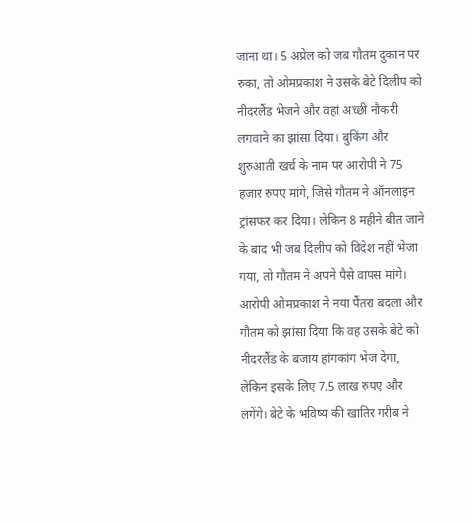जाना था। 5 अप्रेल को जब गौतम दुकान पर रुका, तो ओमप्रकाश ने उसके बेटे दिलीप को नीदरलैंड भेजने और वहां अच्छी नौकरी लगवाने का झांसा दिया। बुकिंग और शुरुआती खर्च के नाम पर आरोपी ने 75 हजार रुपए मांगे, जिसे गौतम ने ऑनलाइन ट्रांसफर कर दिया। लेकिन 8 महीने बीत जाने के बाद भी जब दिलीप को विदेश नहीं भेजा गया, तो गौतम ने अपने पैसे वापस मांगे।
आरोपी ओमप्रकाश ने नया पैंतरा बदला और गौतम को झांसा दिया कि वह उसके बेटे को नीदरलैंड के बजाय हांगकांग भेज देगा, लेकिन इसके लिए 7.5 लाख रुपए और लगेंगे। बेटे के भविष्य की खातिर गरीब ने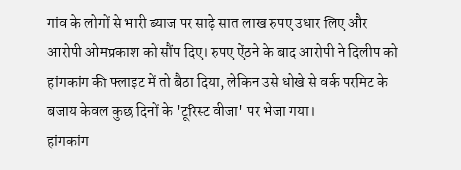गांव के लोगों से भारी ब्याज पर साढ़े सात लाख रुपए उधार लिए और आरोपी ओमप्रकाश को सौंप दिए। रुपए ऐंठने के बाद आरोपी ने दिलीप को हांगकांग की फ्लाइट में तो बैठा दिया, लेकिन उसे धोखे से वर्क परमिट के बजाय केवल कुछ दिनों के 'टूरिस्ट वीजा' पर भेजा गया।
हांगकांग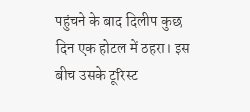पहुंचने के बाद दिलीप कुछ दिन एक होटल में ठहरा। इस बीच उसके टूरिस्ट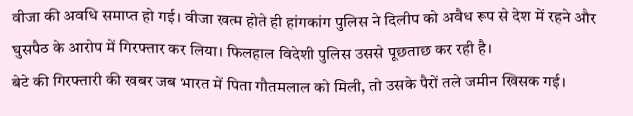वीजा की अवधि समाप्त हो गई। वीजा खत्म होते ही हांगकांग पुलिस ने दिलीप को अवैध रूप से देश में रहने और घुसपैठ के आरोप में गिरफ्तार कर लिया। फिलहाल विदेशी पुलिस उससे पूछताछ कर रही है।
बेटे की गिरफ्तारी की खबर जब भारत में पिता गौतमलाल को मिली, तो उसके पैरों तले जमीन खिसक गई।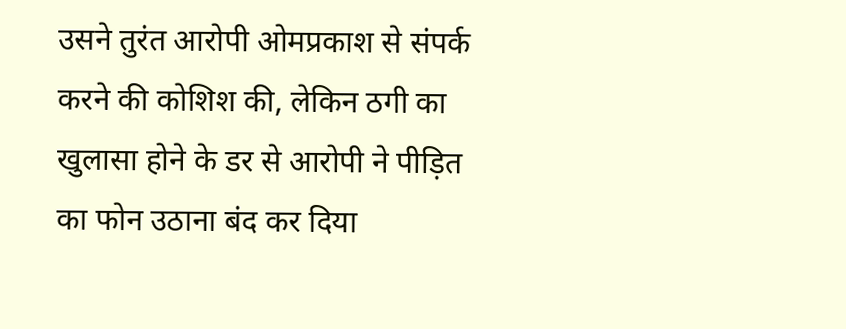उसने तुरंत आरोपी ओमप्रकाश से संपर्क करने की कोशिश की, लेकिन ठगी का खुलासा होने के डर से आरोपी ने पीड़ित का फोन उठाना बंद कर दिया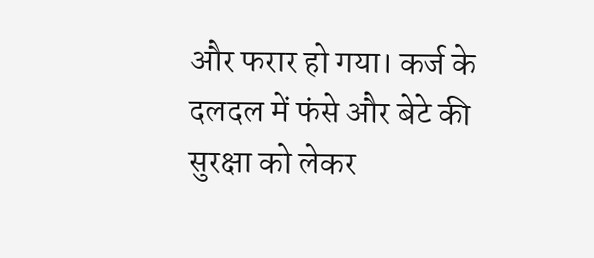और फरार हो गया। कर्ज के दलदल में फंसे और बेटे की सुरक्षा को लेकर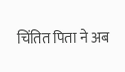चिंतित पिता ने अब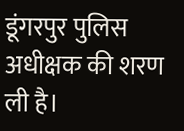डूंगरपुर पुलिस अधीक्षक की शरण ली है।